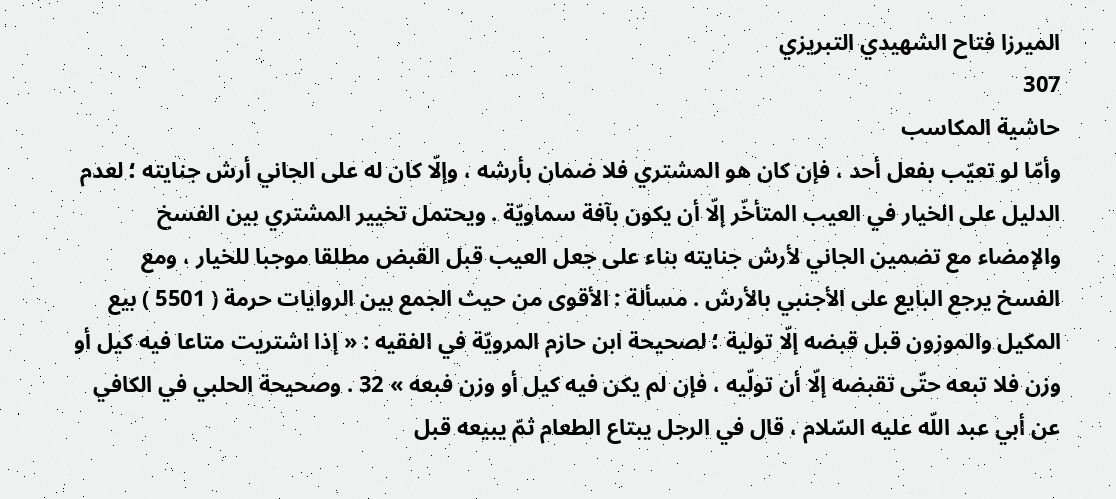الميرزا فتاح الشهيدي التبريزي
307
حاشية المكاسب
وأمّا لو تعيّب بفعل أحد ، فإن كان هو المشتري فلا ضمان بأرشه ، وإلّا كان له على الجاني أرش جنايته ؛ لعدم الدليل على الخيار في العيب المتأخّر إلّا أن يكون بآفة سماويّة . ويحتمل تخيير المشتري بين الفسخ والإمضاء مع تضمين الجاني لأرش جنايته بناء على جعل العيب قبل القبض مطلقا موجبا للخيار ، ومع الفسخ يرجع البايع على الأجنبي بالأرش . مسألة : الأقوى من حيث الجمع بين الروايات حرمة ( 5501 ) بيع المكيل والموزون قبل قبضه إلّا تولية ؛ لصحيحة ابن حازم المرويّة في الفقيه : « إذا اشتريت متاعا فيه كيل أو وزن فلا تبعه حتّى تقبضه إلّا أن تولّيه ، فإن لم يكن فيه كيل أو وزن فبعه » 32 . وصحيحة الحلبي في الكافي عن أبي عبد اللّه عليه السّلام ، قال في الرجل يبتاع الطعام ثمّ يبيعه قبل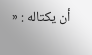أن يكتاله : «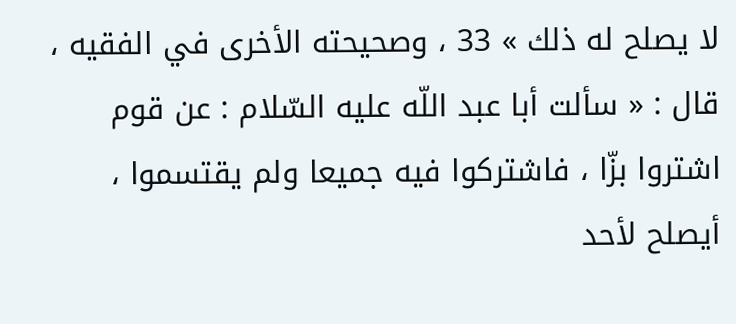لا يصلح له ذلك » 33 ، وصحيحته الأخرى في الفقيه ، قال : « سألت أبا عبد اللّه عليه السّلام : عن قوم اشتروا بزّا ، فاشتركوا فيه جميعا ولم يقتسموا ، أيصلح لأحد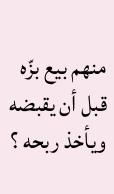منهم بيع بزّه قبل أن يقبضه ويأخذ ربحه ؟